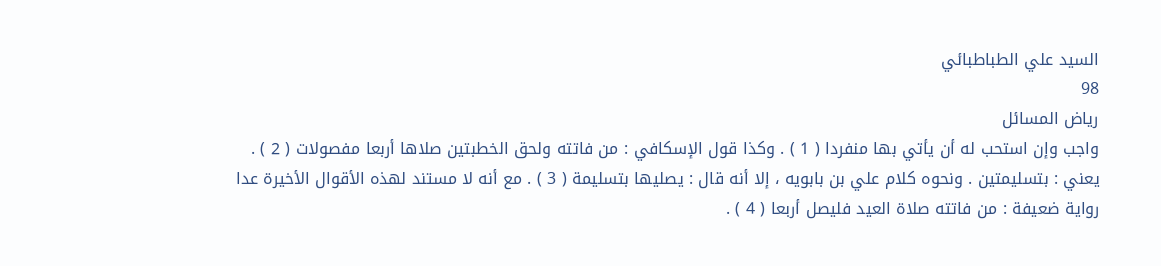السيد علي الطباطبائي
98
رياض المسائل
واجب وإن استحب له أن يأتي بها منفردا ( 1 ) . وكذا قول الإسكافي : من فاتته ولحق الخطبتين صلاها أربعا مفصولات ( 2 ) . يعني : بتسليمتين . ونحوه كلام علي بن بابويه ، إلا أنه قال : يصليها بتسليمة ( 3 ) . مع أنه لا مستند لهذه الأقوال الأخيرة عدا رواية ضعيفة : من فاتته صلاة العيد فليصل أربعا ( 4 ) .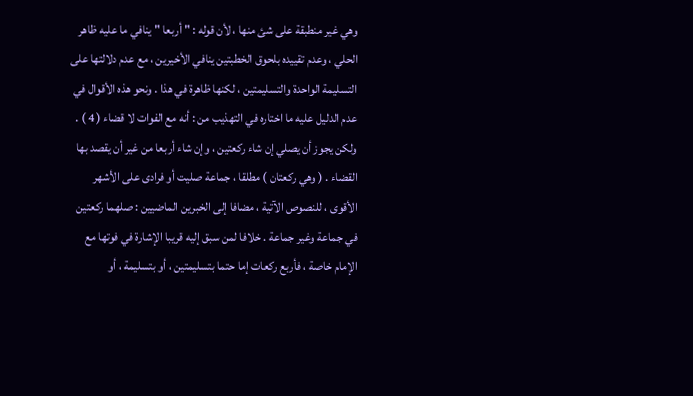وهي غير منطبقة على شئ منها ، لأن قوله : " أربعا " ينافي ما عليه ظاهر الحلي ، وعدم تقييده بلحوق الخطبتين ينافي الأخيرين ، مع عدم دلالتها على التسليمة الواحدة والتسليمتين ، لكنها ظاهرة في هذا . ونحو هذه الأقوال في عدم الدليل عليه ما اختاره في التهذيب من : أنه مع الفوات لا قضاء ( 4 ) . ولكن يجوز أن يصلي إن شاء ركعتين ، وإن شاء أربعا من غير أن يقصد بها القضاء . ( وهي ركعتان ) مطلقا ، جماعة صليت أو فرادى على الأشهر الأقوى ، للنصوص الآتية ، مضافا إلى الخبرين الماضيين : صلهما ركعتين في جماعة وغير جماعة . خلافا لمن سبق إليه قريبا الإشارة في فوتها مع الإمام خاصة ، فأربع ركعات إما حتما بتسليمتين ، أو بتسليمة ، أو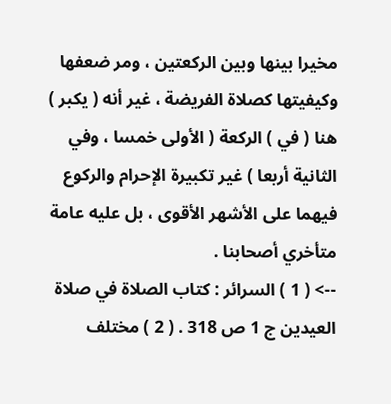مخيرا بينها وبين الركعتين ، ومر ضعفها وكيفيتها كصلاة الفريضة ، غير أنه ( يكبر ) هنا ( في ) الركعة ( الأولى خمسا ، وفي الثانية أربعا ) غير تكبيرة الإحرام والركوع فيهما على الأشهر الأقوى ، بل عليه عامة متأخري أصحابنا .
--> ( 1 ) السرائر : كتاب الصلاة في صلاة العيدين ج 1 ص 318 . ( 2 ) مختلف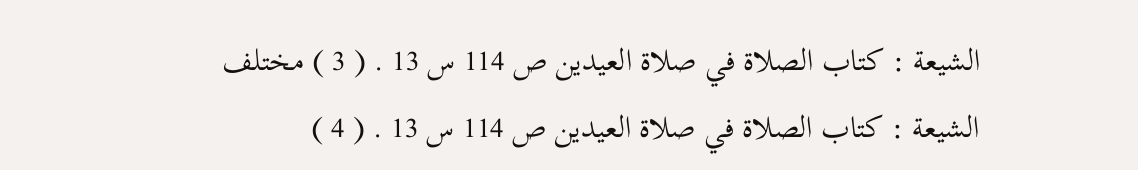الشيعة : كتاب الصلاة في صلاة العيدين ص 114 س 13 . ( 3 ) مختلف الشيعة : كتاب الصلاة في صلاة العيدين ص 114 س 13 . ( 4 )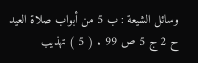وسائل الشيعة : ب 5 من أبواب صلاة العيد ح 2 ج 5 ص 99 . ( 5 ) تهذيب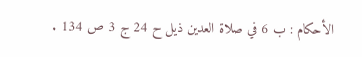الأحكام : ب 6 في صلاة العدين ذيل ح 24 ج 3 ص 134 .